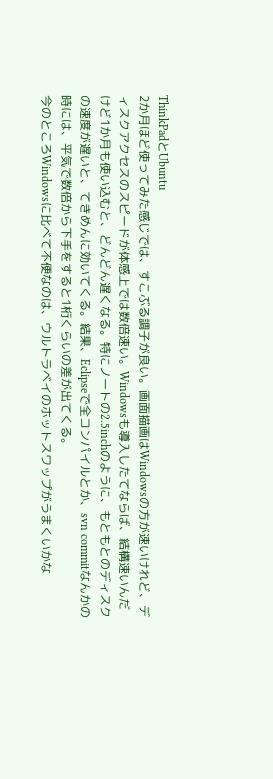ThinkPadとUbuntu
2か月ほど使ってみた感じでは、すこぶる調子が良い。画面描画はWindowsの方が速いけれど、ディスクアクセスのスピードが体感上では数倍速い。Windowsも導入したてならば、結構速いんだけど1か月も使い込むと、どんどん遅くなる。特にノートの2.5inchのように、もともとのディスクの速度が遅いと、てきめんに効いてくる。結果、Eclipseで全コンパイルとか、svn commitなんかの時には、平気で数倍から下手をすると1桁くらいの差が出てくる。
今のところWindowsに比べて不便なのは、ウルトラベイのホットスワップがうまくいかな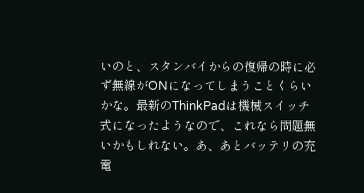いのと、スタンバイからの復帰の時に必ず無線がONになってしまうことくらいかな。最新のThinkPadは機械スイッチ式になったようなので、これなら問題無いかもしれない。あ、あとバッテリの充電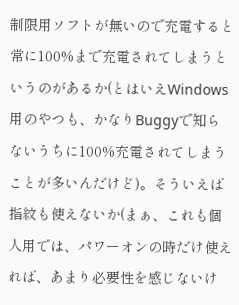制限用ソフトが無いので充電すると常に100%まで充電されてしまうというのがあるか(とはいえWindows用のやつも、かなりBuggyで知らないうちに100%充電されてしまうことが多いんだけど)。そういえば指紋も使えないか(まぁ、これも個人用では、パワーオンの時だけ使えれば、あまり必要性を感じないけ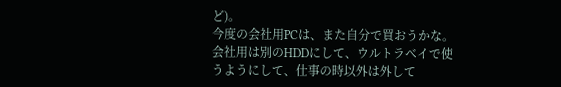ど)。
今度の会社用PCは、また自分で買おうかな。会社用は別のHDDにして、ウルトラベイで使うようにして、仕事の時以外は外して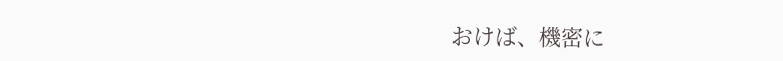おけば、機密に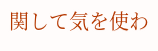関して気を使わ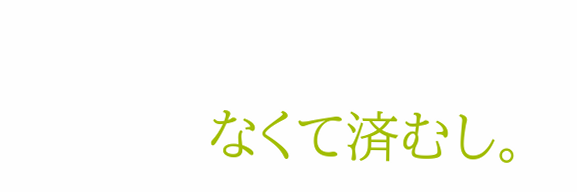なくて済むし。